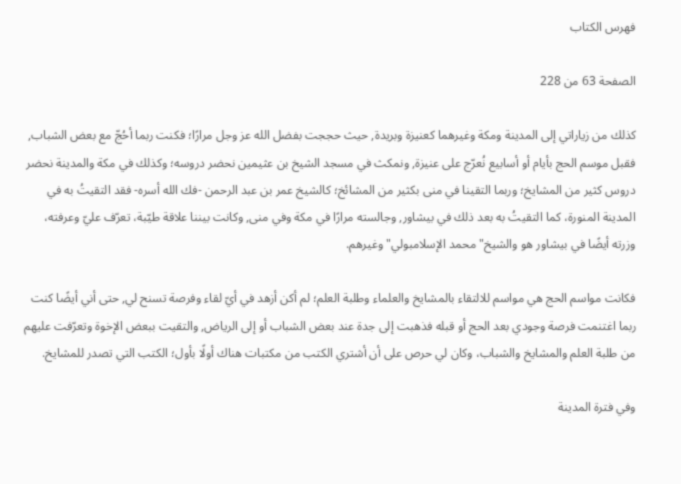فهرس الكتاب

الصفحة 63 من 228

كذلك من زياراتي إلى المدينة ومكة وغيرهما كعنيزة وبريدة, حيث حججت بفضل الله عز وجل مرارًا؛ فكنت ربما أحُجّ مع بعض الشباب, فقبل موسم الحج بأيام أو أسابيع نُعرّج على عنيزة, ونمكث في مسجد الشيخ بن عثيمين نحضر دروسه؛ وكذلك في مكة والمدينة نحضر دروس كثير من المشايخ؛ وربما التقينا في منى بكثير من المشائخ؛ كالشيخ عمر بن عبد الرحمن -فك الله أسره- فقد التقيتُ به في المدينة المنورة، كما التقيتُ به بعد ذلك في بيشاور, وجالسته مرارًا في مكة وفي منى, وكانت بيننا علاقة طيّبة، تعرّف عليّ وعرفته، وزرته أيضًا في بيشاور هو والشيخ"محمد الإسلامبولي"وغيرهم.

فكانت مواسم الحج هي مواسم للالتقاء بالمشايخ والعلماء وطلبة العلم؛ لم أكن أزهد في أيّ لقاء وفرصة تسنح لي, حتى أني أيضًا كنت ربما اغتنمت فرصة وجودي بعد الحج أو قبله فذهبت إلى جدة عند بعض الشباب أو إلى الرياض, والتقيت ببعض الإخوة وتعرّفت عليهم من طلبة العلم والمشايخ والشباب، وكان لي حرص على أن أشتري الكتب من مكتبات هناك أولًا بأول؛ الكتب التي تصدر للمشايخ.

وفي فترة المدينة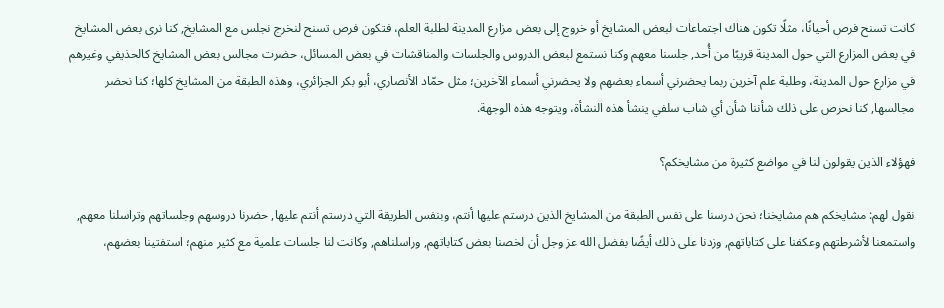كانت تسنح فرص أحيانًا، مثلًا تكون هناك اجتماعات لبعض المشايخ أو خروج إلى بعض مزارع المدينة لطلبة العلم، فتكون فرص تسنح لنخرج نجلس مع المشايخ, كنا نرى بعض المشايخ في بعض المزارع التي حول المدينة قريبًا من أُحد, جلسنا معهم وكنا نستمع لبعض الدروس والجلسات والمناقشات في بعض المسائل، حضرت مجالس بعض المشايخ كالحذيفي وغيرهم في مزارع حول المدينة، وطلبة علم آخرين ربما يحضرني أسماء بعضهم ولا يحضرني أسماء الآخرين؛ مثل حمّاد الأنصاري، أبو بكر الجزائري، وهذه الطبقة من المشايخ كلها؛ كنا نحضر مجالسها, كنا نحرص على ذلك شأننا شأن أي شاب سلفي ينشأ هذه النشأة، ويتوجه هذه الوجهة.

فهؤلاء الذين يقولون لنا في مواضع كثيرة من مشايخكم؟

نقول لهم: مشايخكم هم مشايخنا؛ نحن درسنا على نفس الطبقة من المشايخ الذين درستم عليها أنتم، وبنفس الطريقة التي درستم أنتم عليها, حضرنا دروسهم وجلساتهم وتراسلنا معهم, واستمعنا لأشرطتهم وعكفنا على كتاباتهم, وزدنا على ذلك أيضًا بفضل الله عز وجل أن لخصنا بعض كتاباتهم, وراسلناهم, وكانت لنا جلسات علمية مع كثير منهم؛ استفتينا بعضهم،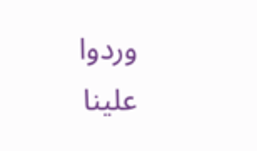وردوا علينا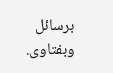برسائل وبفتاوى.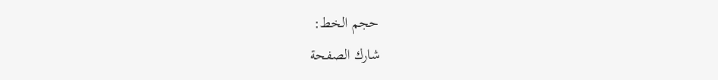حجم الخط:
شارك الصفحة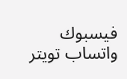فيسبوك واتساب تويتر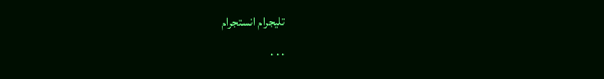تليجرام انستجرام
. . .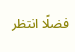فضلًا انتظر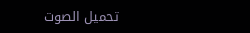تحميل الصوت